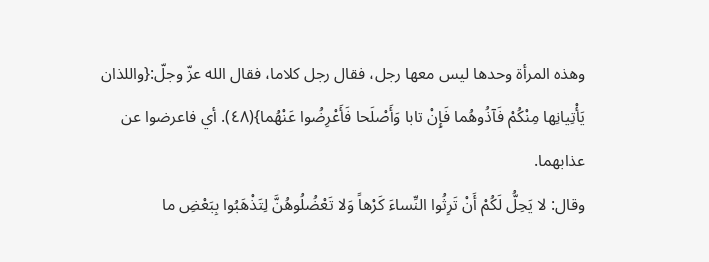وهذه المرأة وحدها ليس معها رجل، فقال رجل كلاما، فقال الله عزّ وجلّ:{واللذان يَأْتِيانِها مِنْكُمْ فَآذُوهُما فَإِنْ تابا وَأَصْلَحا فَأَعْرِضُوا عَنْهُما}(٤٨). أي فاعرضوا عن عذابهما.
وقال: لا يَحِلُّ لَكُمْ أَنْ تَرِثُوا النِّساءَ كَرْهاً وَلا تَعْضُلُوهُنَّ لِتَذْهَبُوا بِبَعْضِ ما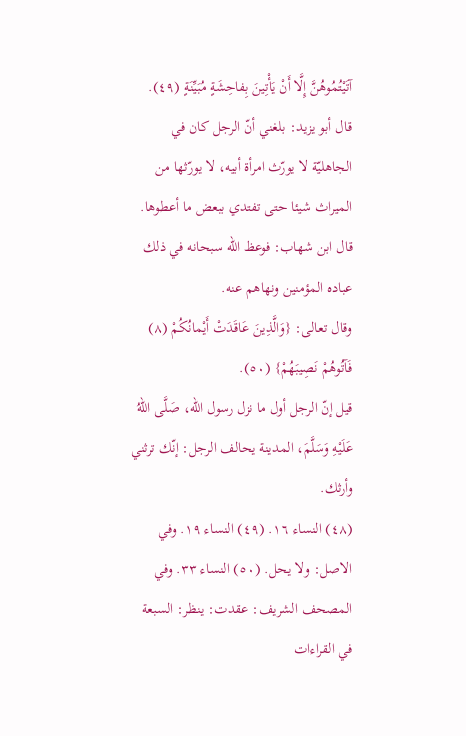آتَيْتُمُوهُنَّ إِلَّا أَنْ يَأْتِينَ بِفاحِشَةٍ مُبَيِّنَةٍ (٤٩).
قال أبو يزيد: بلغني أنّ الرجل كان في الجاهليّة لا يورّث امرأة أبيه، لا يورّثها من الميراث شيئا حتى تفتدي ببعض ما أعطوها.
قال ابن شهاب: فوعظ الله سبحانه في ذلك عباده المؤمنين ونهاهم عنه.
وقال تعالى: {وَالَّذِينَ عَاقَدَتْ أَيْمانُكُمْ (٨) فَآتُوهُمْ نَصِيبَهُمْ} (٥٠).
قيل إنّ الرجل أول ما نزل رسول الله، صَلَّى اللهُ عَلَيْهِ وَسَلَّمَ، المدينة يحالف الرجل: إنّك ترثني وأرثك.
(٤٨) النساء ١٦. (٤٩) النساء ١٩. وفي الاصل: ولا يحل. (٥٠) النساء ٣٣. وفي المصحف الشريف: عقدت: ينظر: السبعة في القراءات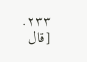٢٣٣. [قال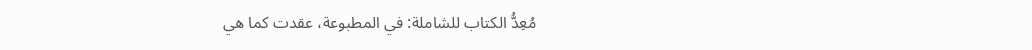مُعِدُّ الكتاب للشاملة: في المطبوعة، عقدت كما هي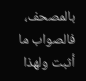بالمصحف، فالصواب ما أثبت ولهذا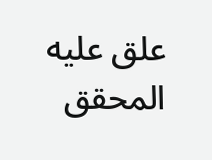علق عليه المحقق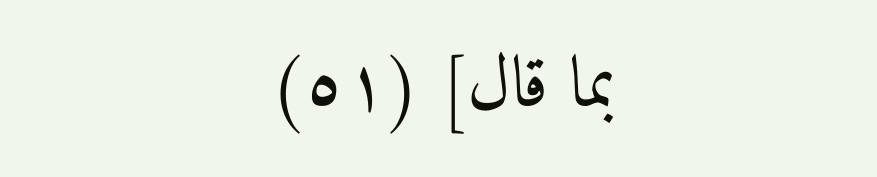بما قال] (٥١)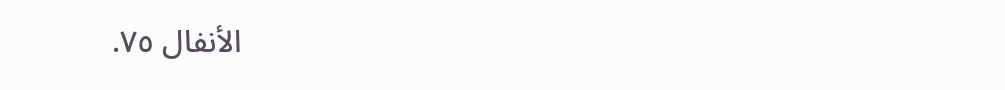الأنفال ٧٥.